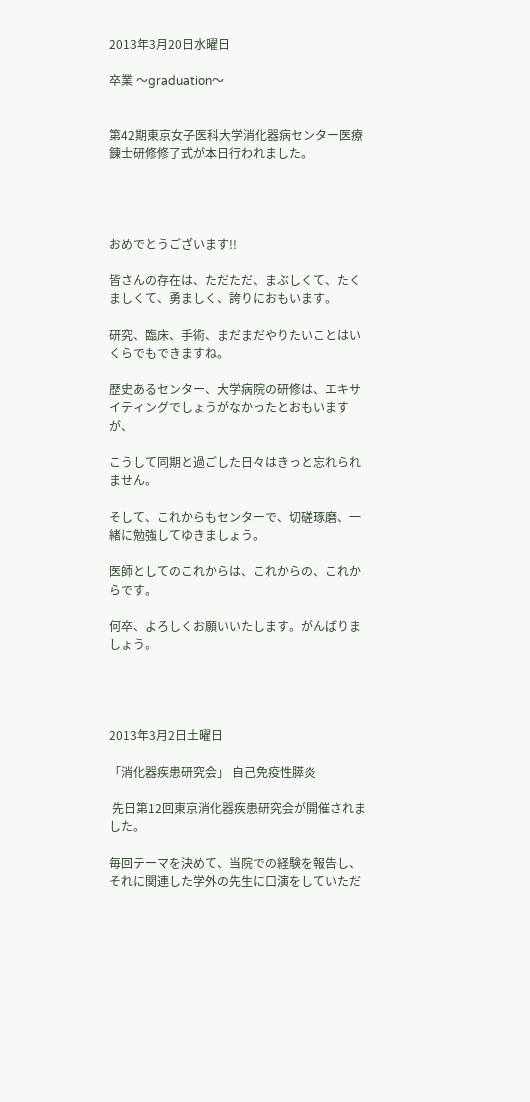2013年3月20日水曜日

卒業 〜graduation〜


第42期東京女子医科大学消化器病センター医療錬士研修修了式が本日行われました。




おめでとうございます!!

皆さんの存在は、ただただ、まぶしくて、たくましくて、勇ましく、誇りにおもいます。

研究、臨床、手術、まだまだやりたいことはいくらでもできますね。

歴史あるセンター、大学病院の研修は、エキサイティングでしょうがなかったとおもいますが、

こうして同期と過ごした日々はきっと忘れられません。

そして、これからもセンターで、切磋琢磨、一緒に勉強してゆきましょう。

医師としてのこれからは、これからの、これからです。

何卒、よろしくお願いいたします。がんばりましょう。




2013年3月2日土曜日

「消化器疾患研究会」 自己免疫性膵炎

 先日第12回東京消化器疾患研究会が開催されました。

毎回テーマを決めて、当院での経験を報告し、それに関連した学外の先生に口演をしていただ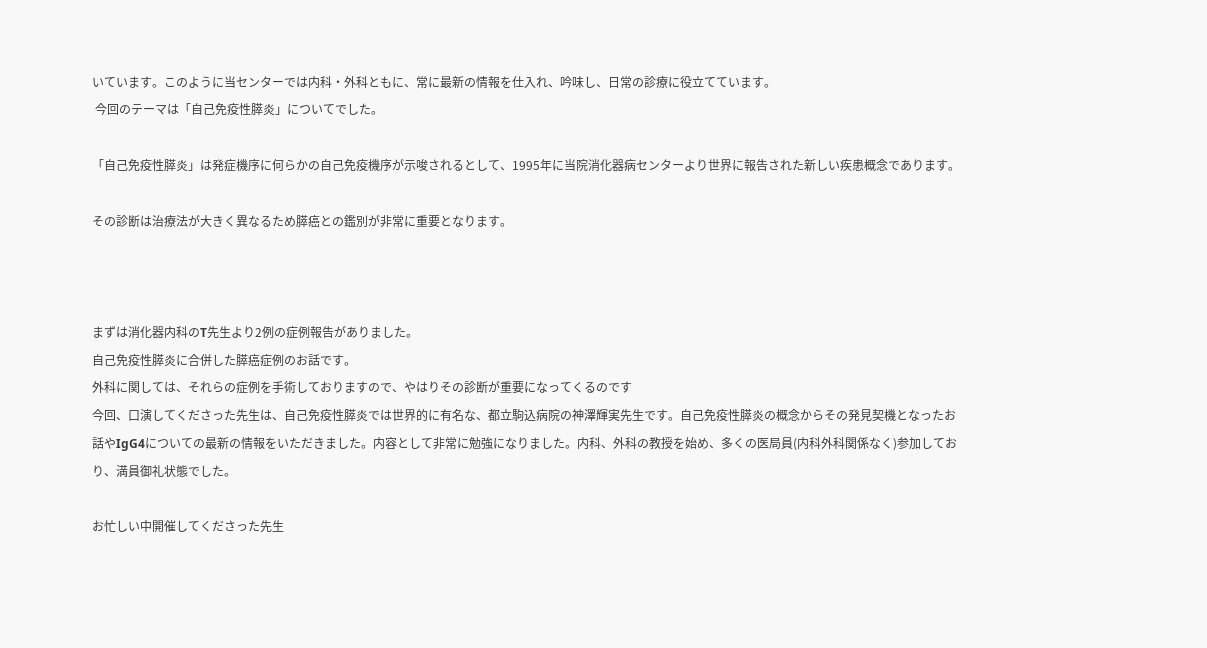いています。このように当センターでは内科・外科ともに、常に最新の情報を仕入れ、吟味し、日常の診療に役立てています。
 今回のテーマは「自己免疫性膵炎」についてでした。

「自己免疫性膵炎」は発症機序に何らかの自己免疫機序が示唆されるとして、1995年に当院消化器病センターより世界に報告された新しい疾患概念であります。

その診断は治療法が大きく異なるため膵癌との鑑別が非常に重要となります。



まずは消化器内科のT先生より2例の症例報告がありました。
自己免疫性膵炎に合併した膵癌症例のお話です。
外科に関しては、それらの症例を手術しておりますので、やはりその診断が重要になってくるのです
今回、口演してくださった先生は、自己免疫性膵炎では世界的に有名な、都立駒込病院の神澤輝実先生です。自己免疫性膵炎の概念からその発見契機となったお話やIgG4についての最新の情報をいただきました。内容として非常に勉強になりました。内科、外科の教授を始め、多くの医局員(内科外科関係なく)参加しており、満員御礼状態でした。

お忙しい中開催してくださった先生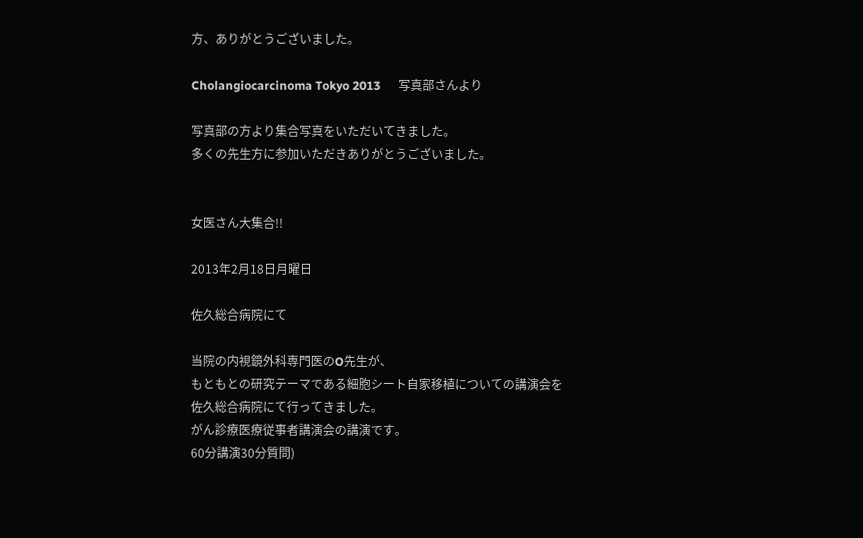方、ありがとうございました。

Cholangiocarcinoma Tokyo 2013      写真部さんより

写真部の方より集合写真をいただいてきました。
多くの先生方に参加いただきありがとうございました。


女医さん大集合!!

2013年2月18日月曜日

佐久総合病院にて

当院の内視鏡外科専門医のO先生が、
もともとの研究テーマである細胞シート自家移植についての講演会を
佐久総合病院にて行ってきました。
がん診療医療従事者講演会の講演です。
60分講演30分質問)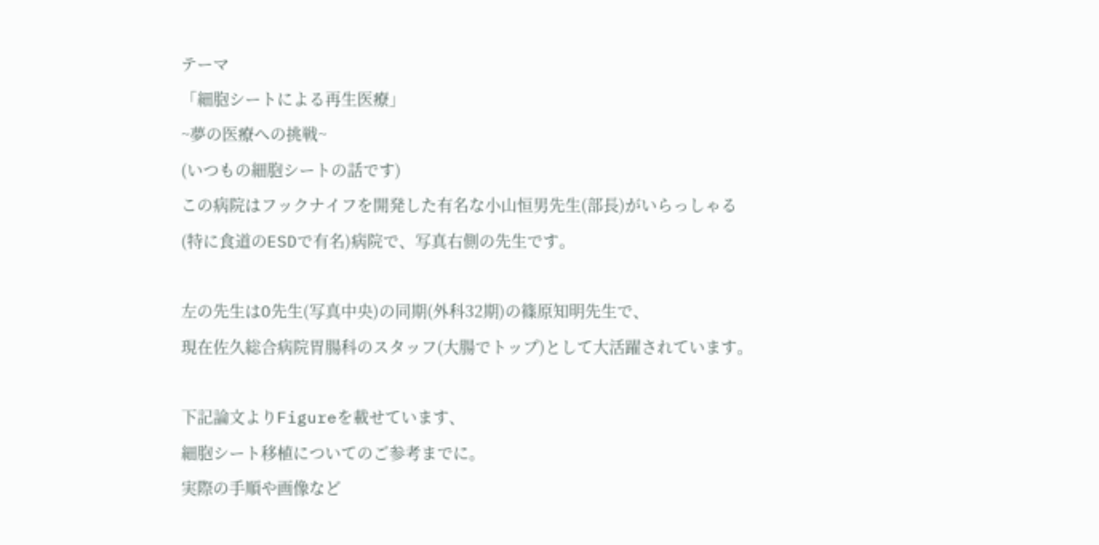テーマ
「細胞シートによる再生医療」
~夢の医療への挑戦~
(いつもの細胞シートの話です)
この病院はフックナイフを開発した有名な小山恒男先生(部長)がいらっしゃる
(特に食道のESDで有名)病院で、写真右側の先生です。

左の先生はO先生(写真中央)の同期(外科32期)の篠原知明先生で、
現在佐久総合病院胃腸科のスタッフ(大腸でトップ)として大活躍されています。

下記論文よりFigureを載せています、
細胞シート移植についてのご参考までに。
実際の手順や画像など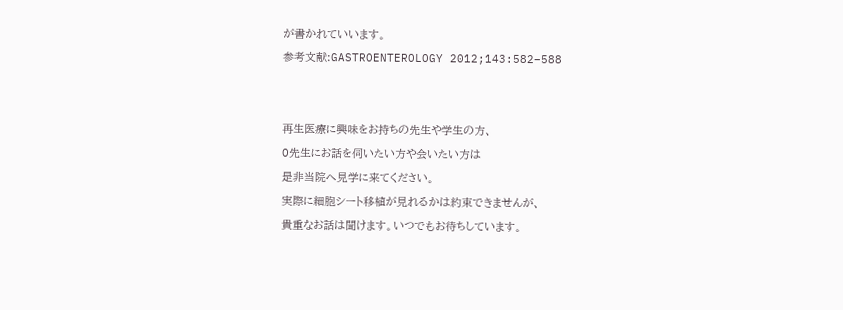が書かれていいます。
参考文献:GASTROENTEROLOGY 2012;143:582–588


再生医療に興味をお持ちの先生や学生の方、
O先生にお話を伺いたい方や会いたい方は
是非当院へ見学に来てください。
実際に細胞シート移植が見れるかは約束できませんが、
貴重なお話は聞けます。いつでもお待ちしています。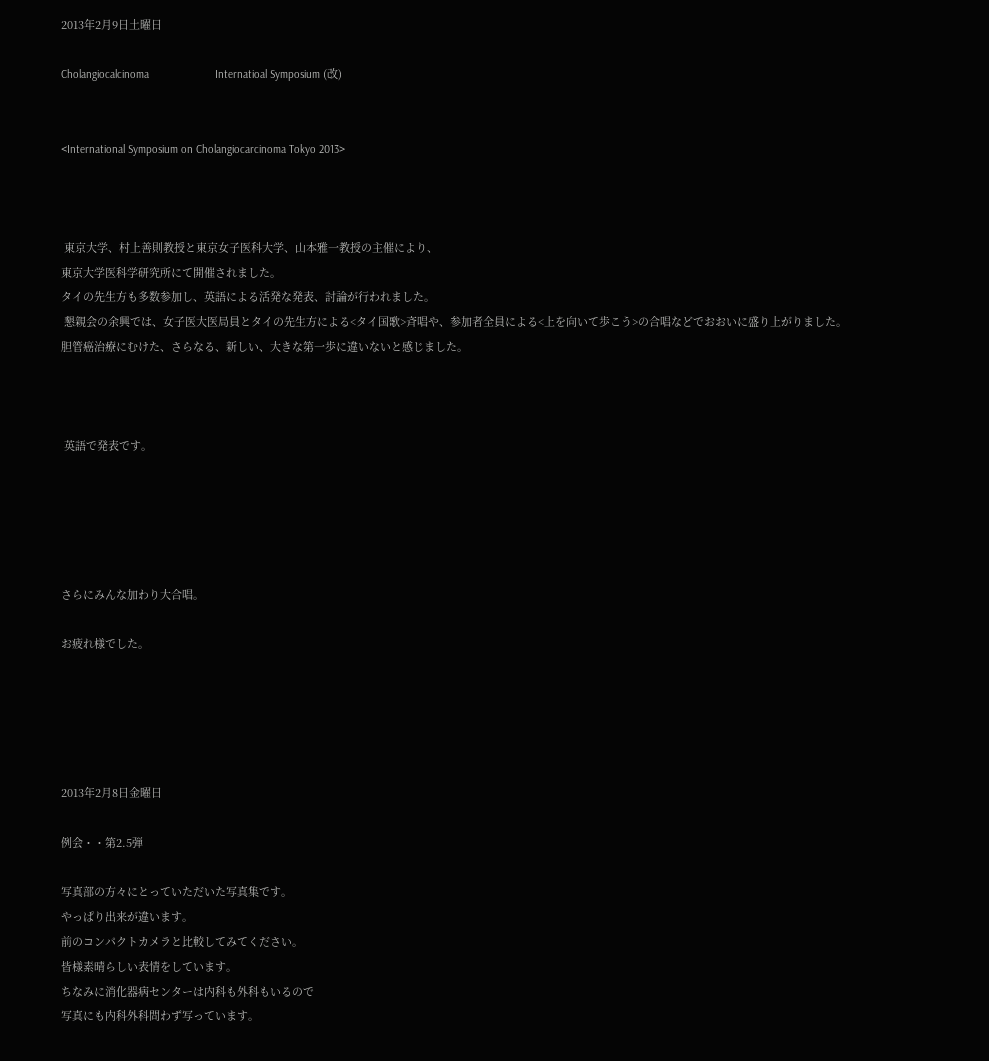2013年2月9日土曜日

Cholangiocalcinoma                      Internatioal Symposium (改)


<International Symposium on Cholangiocarcinoma Tokyo 2013>



 東京大学、村上善則教授と東京女子医科大学、山本雅一教授の主催により、
東京大学医科学研究所にて開催されました。
タイの先生方も多数参加し、英語による活発な発表、討論が行われました。
 懇親会の余興では、女子医大医局員とタイの先生方による<タイ国歌>斉唱や、参加者全員による<上を向いて歩こう>の合唱などでおおいに盛り上がりました。
胆管癌治療にむけた、さらなる、新しい、大きな第一歩に違いないと感じました。



 英語で発表です。





さらにみんな加わり大合唱。

お疲れ様でした。





2013年2月8日金曜日

例会・・第2.5弾

写真部の方々にとっていただいた写真集です。
やっぱり出来が違います。
前のコンパクトカメラと比較してみてください。
皆様素晴らしい表情をしています。
ちなみに消化器病センターは内科も外科もいるので
写真にも内科外科問わず写っています。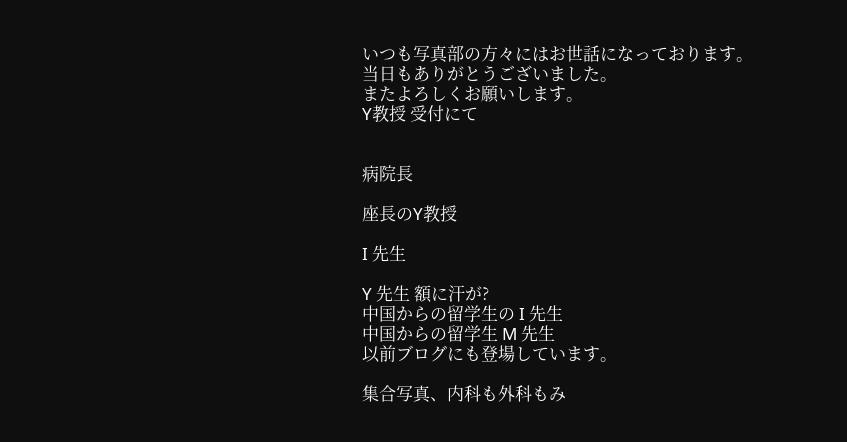いつも写真部の方々にはお世話になっております。
当日もありがとうございました。
またよろしくお願いします。
Y教授 受付にて


病院長

座長のY教授

I 先生

Y 先生 額に汗が?
中国からの留学生の I 先生
中国からの留学生 M 先生
以前ブログにも登場しています。

集合写真、内科も外科もみ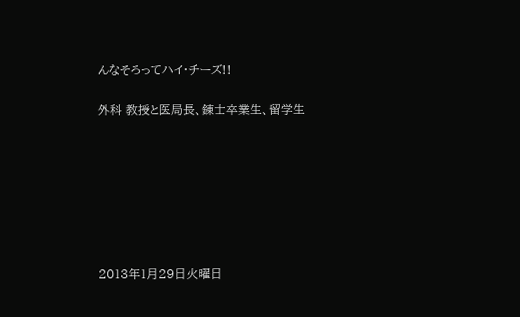んなそろってハイ・チーズ!!

外科 教授と医局長、錬士卒業生、留学生







2013年1月29日火曜日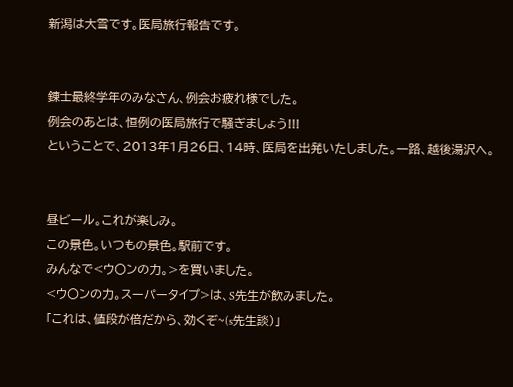新潟は大雪です。医局旅行報告です。


錬士最終学年のみなさん、例会お疲れ様でした。
例会のあとは、恒例の医局旅行で騒ぎましょう!!!
ということで、2013年1月26日、14時、医局を出発いたしました。一路、越後湯沢へ。


昼ビール。これが楽しみ。
この景色。いつもの景色。駅前です。
みんなで<ウ〇ンの力。>を買いました。
<ウ〇ンの力。スーパータイプ>は、S先生が飲みました。
「これは、値段が倍だから、効くぞ~(s先生談)」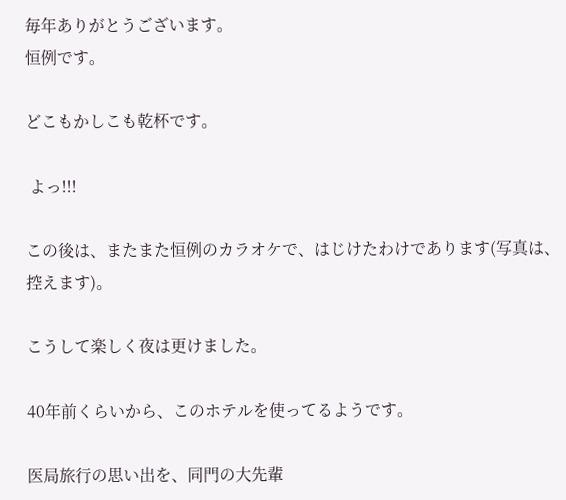毎年ありがとうございます。
恒例です。

どこもかしこも乾杯です。

 よっ!!!

この後は、またまた恒例のカラオケで、はじけたわけであります(写真は、控えます)。

こうして楽しく夜は更けました。

40年前くらいから、このホテルを使ってるようです。

医局旅行の思い出を、同門の大先輩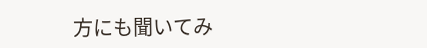方にも聞いてみ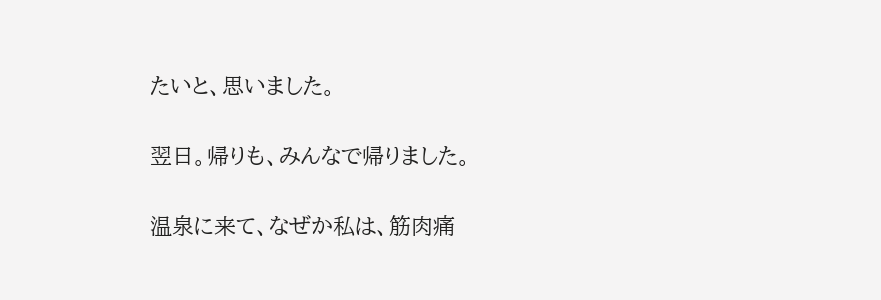たいと、思いました。

翌日。帰りも、みんなで帰りました。

温泉に来て、なぜか私は、筋肉痛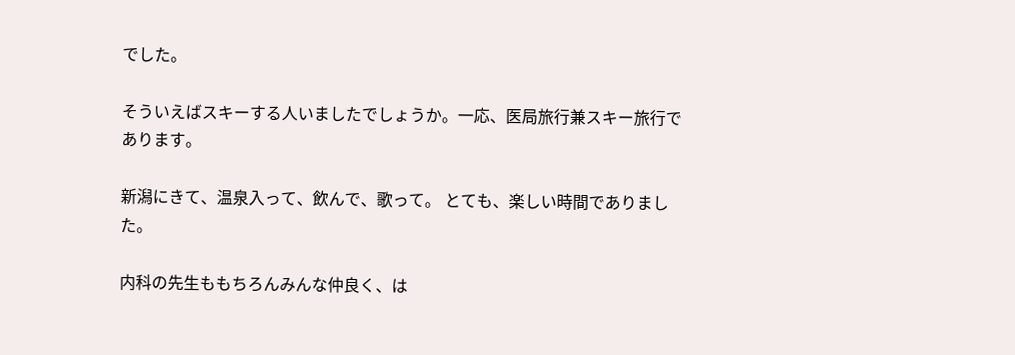でした。

そういえばスキーする人いましたでしょうか。一応、医局旅行兼スキー旅行であります。

新潟にきて、温泉入って、飲んで、歌って。 とても、楽しい時間でありました。

内科の先生ももちろんみんな仲良く、は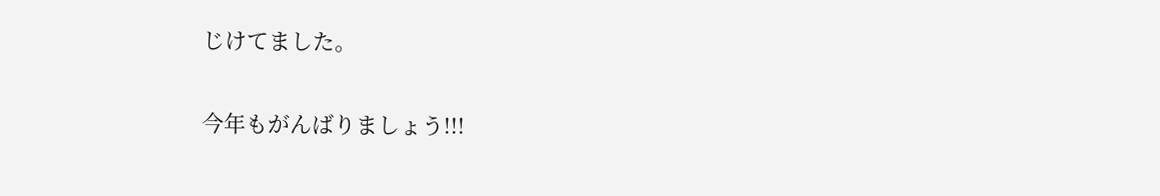じけてました。

今年もがんばりましょう!!!